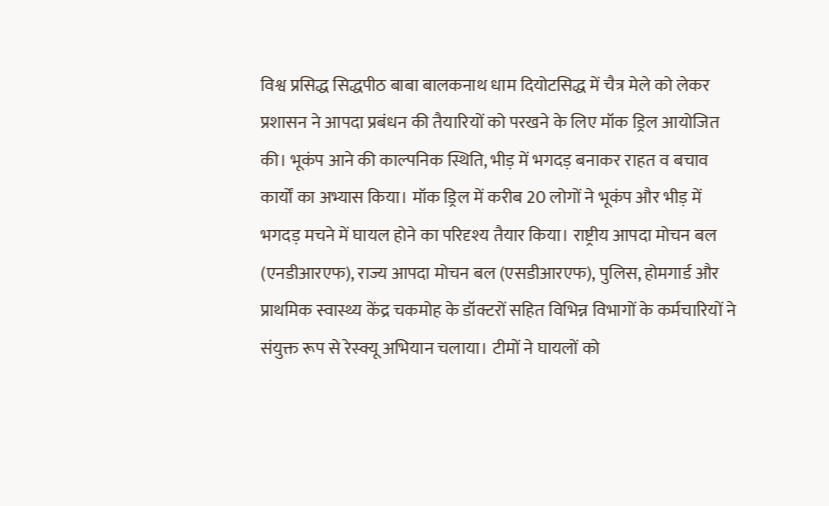विश्व प्रसिद्ध सिद्धपीठ बाबा बालकनाथ धाम दियोटसिद्ध में चैत्र मेले को लेकर प्रशासन ने आपदा प्रबंधन की तैयारियों को परखने के लिए मॉक ड्रिल आयोजित की। भूकंप आने की काल्पनिक स्थिति, भीड़ में भगदड़ बनाकर राहत व बचाव कार्यों का अभ्यास किया। मॉक ड्रिल में करीब 20 लोगों ने भूकंप और भीड़ में भगदड़ मचने में घायल होने का परिदृश्य तैयार किया। राष्ट्रीय आपदा मोचन बल (एनडीआरएफ), राज्य आपदा मोचन बल (एसडीआरएफ), पुलिस, होमगार्ड और प्राथमिक स्वास्थ्य केंद्र चकमोह के डॉक्टरों सहित विभिन्न विभागों के कर्मचारियों ने संयुक्त रूप से रेस्क्यू अभियान चलाया। टीमों ने घायलों को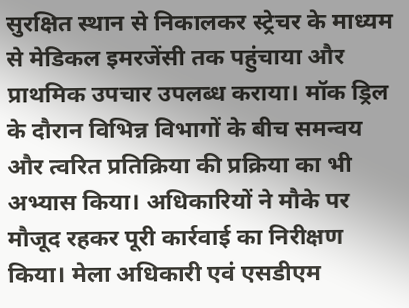सुरक्षित स्थान से निकालकर स्ट्रेचर के माध्यम से मेडिकल इमरजेंसी तक पहुंचाया और प्राथमिक उपचार उपलब्ध कराया। मॉक ड्रिल के दौरान विभिन्न विभागों के बीच समन्वय और त्वरित प्रतिक्रिया की प्रक्रिया का भी अभ्यास किया। अधिकारियों ने मौके पर मौजूद रहकर पूरी कार्रवाई का निरीक्षण किया। मेला अधिकारी एवं एसडीएम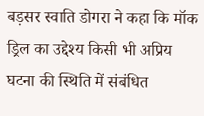बड़सर स्वाति डोगरा ने कहा कि मॉक ड्रिल का उद्देश्य किसी भी अप्रिय घटना की स्थिति में संबंधित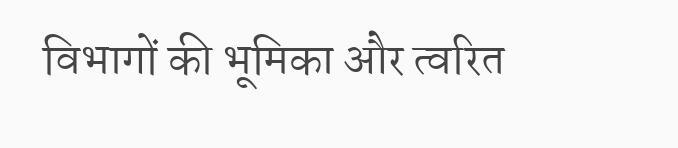विभागों की भूमिका और त्वरित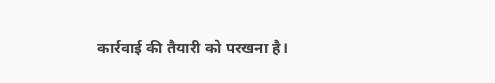कार्रवाई की तैयारी को परखना है।